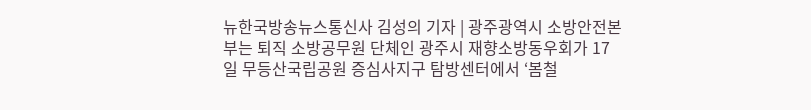뉴한국방송뉴스통신사 김성의 기자 | 광주광역시 소방안전본부는 퇴직 소방공무원 단체인 광주시 재향소방동우회가 17일 무등산국립공원 증심사지구 탐방센터에서 ‘봄철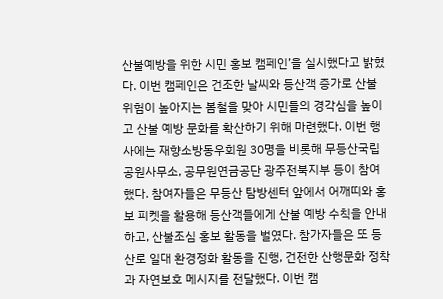산불예방을 위한 시민 홍보 캠페인’을 실시했다고 밝혔다. 이번 캠페인은 건조한 날씨와 등산객 증가로 산불 위험이 높아지는 봄철을 맞아 시민들의 경각심을 높이고 산불 예방 문화를 확산하기 위해 마련했다. 이번 행사에는 재향소방동우회원 30명을 비롯해 무등산국립공원사무소, 공무원연금공단 광주전북지부 등이 참여했다. 참여자들은 무등산 탐방센터 앞에서 어깨띠와 홍보 피켓을 활용해 등산객들에게 산불 예방 수칙을 안내하고, 산불조심 홍보 활동을 벌였다. 참가자들은 또 등산로 일대 환경정화 활동을 진행, 건전한 산행문화 정착과 자연보호 메시지를 전달했다. 이번 캠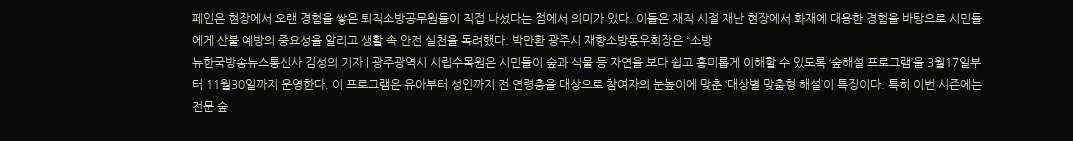페인은 현장에서 오랜 경험을 쌓은 퇴직소방공무원들이 직접 나섰다는 점에서 의미가 있다. 이들은 재직 시절 재난 현장에서 화재에 대응한 경험을 바탕으로 시민들에게 산불 예방의 중요성을 알리고 생활 속 안전 실천을 독려했다. 박만환 광주시 재향소방동우회장은 “소방
뉴한국방송뉴스통신사 김성의 기자 | 광주광역시 시립수목원은 시민들이 숲과 식물 등 자연을 보다 쉽고 흥미롭게 이해할 수 있도록 ‘숲해설 프로그램’을 3월17일부터 11월30일까지 운영한다. 이 프로그램은 유아부터 성인까지 전 연령층을 대상으로 참여자의 눈높이에 맞춘 ‘대상별 맞춤형 해설’이 특징이다. 특히 이번 시즌에는 전문 숲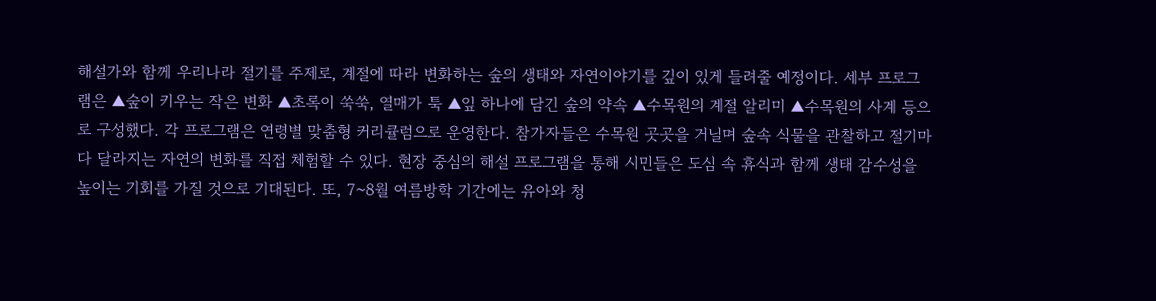해설가와 함께 우리나라 절기를 주제로, 계절에 따라 변화하는 숲의 생태와 자연이야기를 깊이 있게 들려줄 예정이다. 세부 프로그램은 ▲숲이 키우는 작은 변화 ▲초록이 쑥쑥, 열매가 툭 ▲잎 하나에 담긴 숲의 약속 ▲수목원의 계절 알리미 ▲수목원의 사계 등으로 구성했다. 각 프로그램은 연령별 맞춤형 커리큘럼으로 운영한다. 참가자들은 수목원 곳곳을 거닐며 숲속 식물을 관찰하고 절기마다 달라지는 자연의 변화를 직접 체험할 수 있다. 현장 중심의 해설 프로그램을 통해 시민들은 도심 속 휴식과 함께 생태 감수성을 높이는 기회를 가질 것으로 기대된다. 또, 7~8월 여름방학 기간에는 유아와 청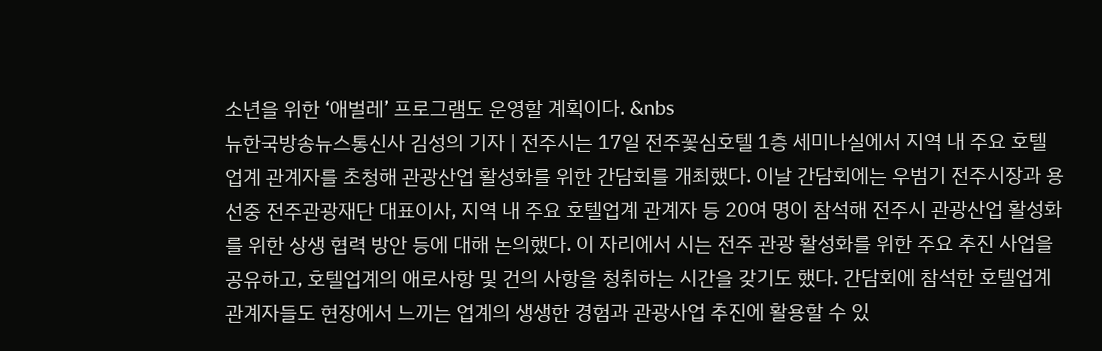소년을 위한 ‘애벌레’ 프로그램도 운영할 계획이다. &nbs
뉴한국방송뉴스통신사 김성의 기자 | 전주시는 17일 전주꽃심호텔 1층 세미나실에서 지역 내 주요 호텔업계 관계자를 초청해 관광산업 활성화를 위한 간담회를 개최했다. 이날 간담회에는 우범기 전주시장과 용선중 전주관광재단 대표이사, 지역 내 주요 호텔업계 관계자 등 20여 명이 참석해 전주시 관광산업 활성화를 위한 상생 협력 방안 등에 대해 논의했다. 이 자리에서 시는 전주 관광 활성화를 위한 주요 추진 사업을 공유하고, 호텔업계의 애로사항 및 건의 사항을 청취하는 시간을 갖기도 했다. 간담회에 참석한 호텔업계 관계자들도 현장에서 느끼는 업계의 생생한 경험과 관광사업 추진에 활용할 수 있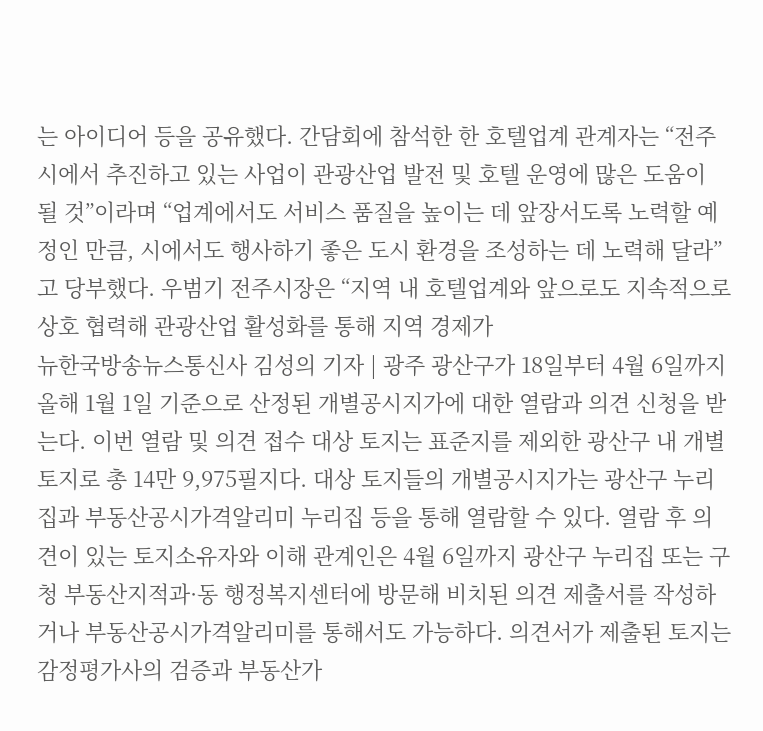는 아이디어 등을 공유했다. 간담회에 참석한 한 호텔업계 관계자는 “전주시에서 추진하고 있는 사업이 관광산업 발전 및 호텔 운영에 많은 도움이 될 것”이라며 “업계에서도 서비스 품질을 높이는 데 앞장서도록 노력할 예정인 만큼, 시에서도 행사하기 좋은 도시 환경을 조성하는 데 노력해 달라”고 당부했다. 우범기 전주시장은 “지역 내 호텔업계와 앞으로도 지속적으로 상호 협력해 관광산업 활성화를 통해 지역 경제가
뉴한국방송뉴스통신사 김성의 기자 | 광주 광산구가 18일부터 4월 6일까지 올해 1월 1일 기준으로 산정된 개별공시지가에 대한 열람과 의견 신청을 받는다. 이번 열람 및 의견 접수 대상 토지는 표준지를 제외한 광산구 내 개별 토지로 총 14만 9,975필지다. 대상 토지들의 개별공시지가는 광산구 누리집과 부동산공시가격알리미 누리집 등을 통해 열람할 수 있다. 열람 후 의견이 있는 토지소유자와 이해 관계인은 4월 6일까지 광산구 누리집 또는 구청 부동산지적과·동 행정복지센터에 방문해 비치된 의견 제출서를 작성하거나 부동산공시가격알리미를 통해서도 가능하다. 의견서가 제출된 토지는 감정평가사의 검증과 부동산가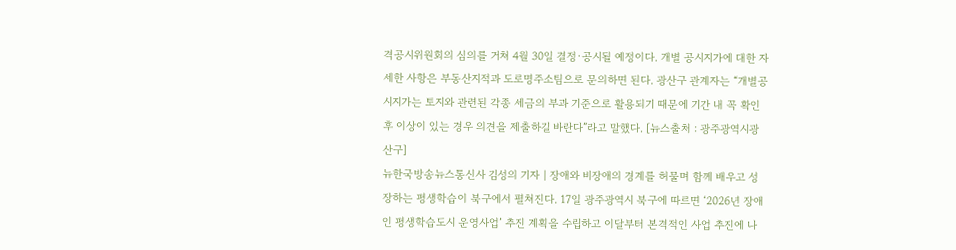격공시위원회의 심의를 거쳐 4월 30일 결정·공시될 예정이다. 개별 공시지가에 대한 자세한 사항은 부동산지적과 도로명주소팀으로 문의하면 된다. 광산구 관계자는 “개별공시지가는 토지와 관련된 각종 세금의 부과 기준으로 활용되기 때문에 기간 내 꼭 확인 후 이상이 있는 경우 의견을 제출하길 바란다”라고 말했다. [뉴스출처 : 광주광역시광산구]
뉴한국방송뉴스통신사 김성의 기자 | 장애와 비장애의 경계를 허물며 함께 배우고 성장하는 평생학습이 북구에서 펼쳐진다. 17일 광주광역시 북구에 따르면 ‘2026년 장애인 평생학습도시 운영사업’ 추진 계획을 수립하고 이달부터 본격적인 사업 추진에 나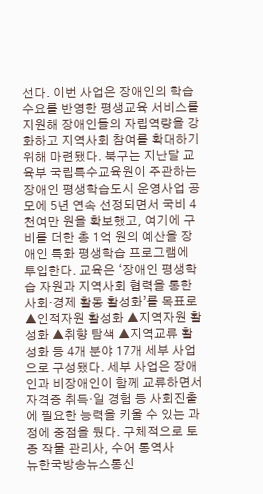선다. 이번 사업은 장애인의 학습 수요를 반영한 평생교육 서비스를 지원해 장애인들의 자립역량을 강화하고 지역사회 참여를 확대하기 위해 마련됐다. 북구는 지난달 교육부 국립특수교육원이 주관하는 장애인 평생학습도시 운영사업 공모에 5년 연속 선정되면서 국비 4천여만 원을 확보했고, 여기에 구비를 더한 총 1억 원의 예산을 장애인 특화 평생학습 프로그램에 투입한다. 교육은 ‘장애인 평생학습 자원과 지역사회 협력을 통한 사회·경제 활동 활성화’를 목표로 ▲인적자원 활성화 ▲지역자원 활성화 ▲취향 탐색 ▲지역교류 활성화 등 4개 분야 17개 세부 사업으로 구성됐다. 세부 사업은 장애인과 비장애인이 함께 교류하면서 자격증 취득·일 경험 등 사회진출에 필요한 능력을 키울 수 있는 과정에 중점을 뒀다. 구체적으로 토종 작물 관리사, 수어 통역사
뉴한국방송뉴스통신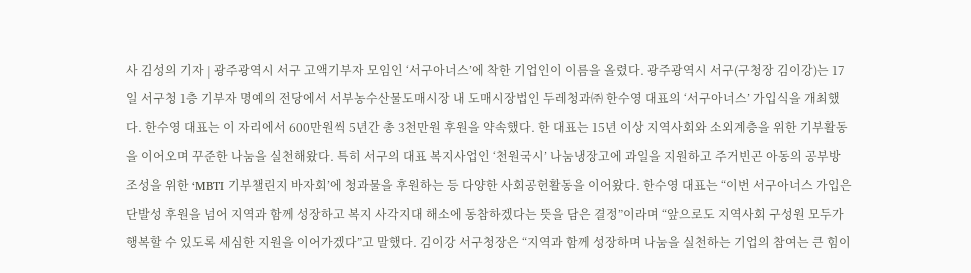사 김성의 기자 | 광주광역시 서구 고액기부자 모임인 ‘서구아너스’에 착한 기업인이 이름을 올렸다. 광주광역시 서구(구청장 김이강)는 17일 서구청 1층 기부자 명예의 전당에서 서부농수산물도매시장 내 도매시장법인 두레청과㈜ 한수영 대표의 ‘서구아너스’ 가입식을 개최했다. 한수영 대표는 이 자리에서 600만원씩 5년간 총 3천만원 후원을 약속했다. 한 대표는 15년 이상 지역사회와 소외계층을 위한 기부활동을 이어오며 꾸준한 나눔을 실천해왔다. 특히 서구의 대표 복지사업인 ‘천원국시’ 나눔냉장고에 과일을 지원하고 주거빈곤 아동의 공부방 조성을 위한 ‘MBTI 기부챌린지 바자회’에 청과물을 후원하는 등 다양한 사회공헌활동을 이어왔다. 한수영 대표는 “이번 서구아너스 가입은 단발성 후원을 넘어 지역과 함께 성장하고 복지 사각지대 해소에 동참하겠다는 뜻을 담은 결정”이라며 “앞으로도 지역사회 구성원 모두가 행복할 수 있도록 세심한 지원을 이어가겠다”고 말했다. 김이강 서구청장은 “지역과 함께 성장하며 나눔을 실천하는 기업의 참여는 큰 힘이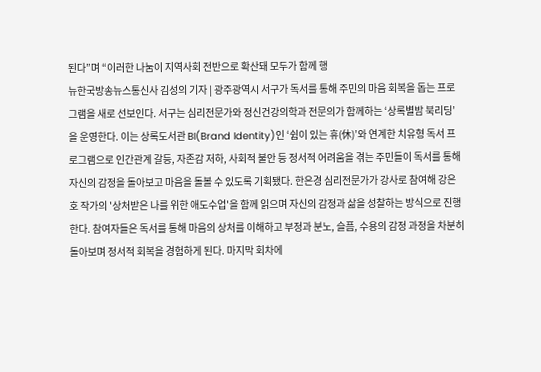된다”며 “이러한 나눔이 지역사회 전반으로 확산돼 모두가 함께 행
뉴한국방송뉴스통신사 김성의 기자 | 광주광역시 서구가 독서를 통해 주민의 마음 회복을 돕는 프로그램을 새로 선보인다. 서구는 심리전문가와 정신건강의학과 전문의가 함께하는 ‘상록별밤 북리딩’을 운영한다. 이는 상록도서관 BI(Brand Identity)인 ‘쉼이 있는 휴(休)’와 연계한 치유형 독서 프로그램으로 인간관계 갈등, 자존감 저하, 사회적 불안 등 정서적 어려움을 겪는 주민들이 독서를 통해 자신의 감정을 돌아보고 마음을 돌볼 수 있도록 기획됐다. 한은경 심리전문가가 강사로 참여해 강은호 작가의 '상처받은 나를 위한 애도수업'을 함께 읽으며 자신의 감정과 삶을 성찰하는 방식으로 진행한다. 참여자들은 독서를 통해 마음의 상처를 이해하고 부정과 분노, 슬픔, 수용의 감정 과정을 차분히 돌아보며 정서적 회복을 경험하게 된다. 마지막 회차에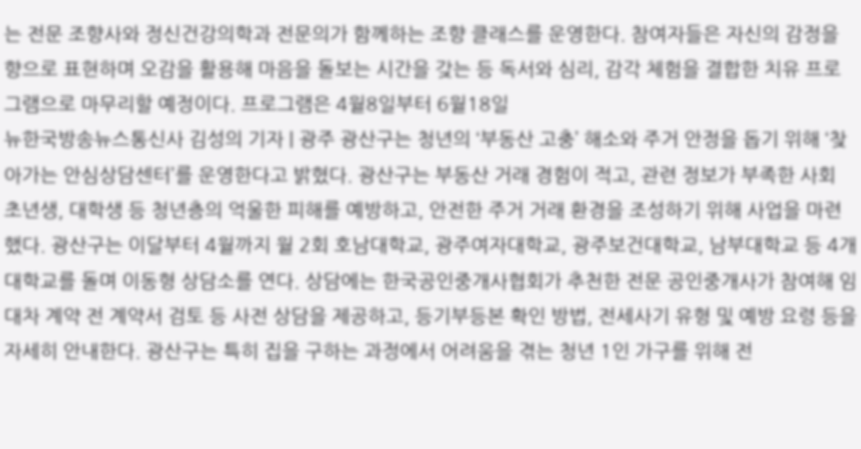는 전문 조향사와 정신건강의학과 전문의가 함께하는 조향 클래스를 운영한다. 참여자들은 자신의 감정을 향으로 표현하며 오감을 활용해 마음을 돌보는 시간을 갖는 등 독서와 심리, 감각 체험을 결합한 치유 프로그램으로 마무리할 예정이다. 프로그램은 4월8일부터 6월18일
뉴한국방송뉴스통신사 김성의 기자 | 광주 광산구는 청년의 ‘부동산 고충’ 해소와 주거 안정을 돕기 위해 ‘찾아가는 안심상담센터’를 운영한다고 밝혔다. 광산구는 부동산 거래 경험이 적고, 관련 정보가 부족한 사회 초년생, 대학생 등 청년층의 억울한 피해를 예방하고, 안전한 주거 거래 환경을 조성하기 위해 사업을 마련했다. 광산구는 이달부터 4월까지 월 2회 호남대학교, 광주여자대학교, 광주보건대학교, 남부대학교 등 4개 대학교를 돌며 이동형 상담소를 연다. 상담에는 한국공인중개사협회가 추천한 전문 공인중개사가 참여해 임대차 계약 전 계약서 검토 등 사전 상담을 제공하고, 등기부등본 확인 방법, 전세사기 유형 및 예방 요령 등을 자세히 안내한다. 광산구는 특히 집을 구하는 과정에서 어려움을 겪는 청년 1인 가구를 위해 전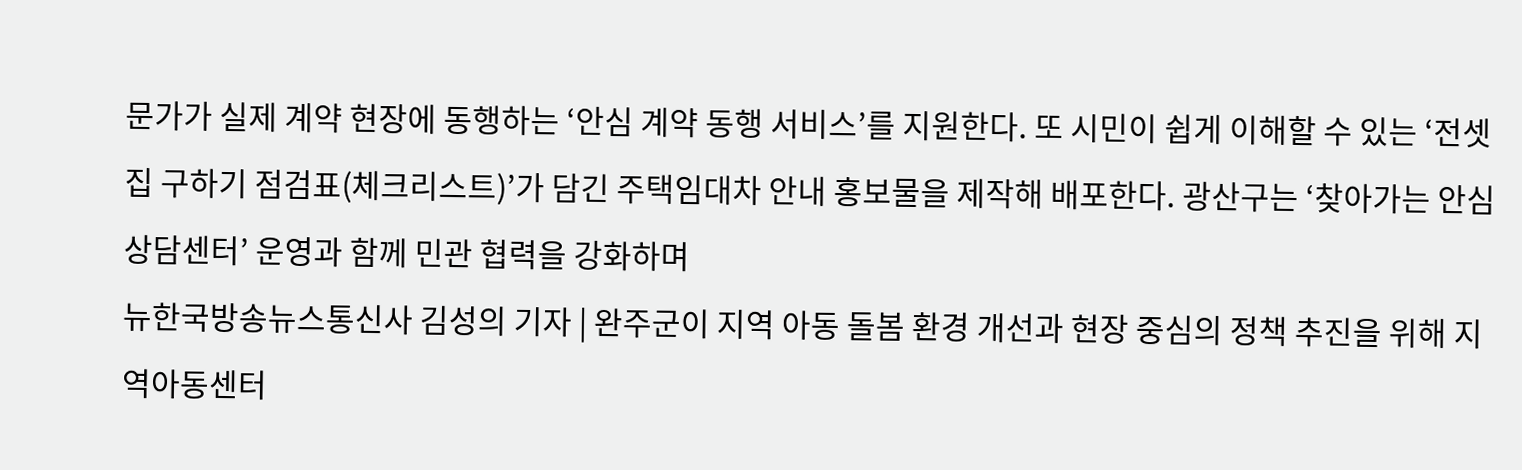문가가 실제 계약 현장에 동행하는 ‘안심 계약 동행 서비스’를 지원한다. 또 시민이 쉽게 이해할 수 있는 ‘전셋집 구하기 점검표(체크리스트)’가 담긴 주택임대차 안내 홍보물을 제작해 배포한다. 광산구는 ‘찾아가는 안심상담센터’ 운영과 함께 민관 협력을 강화하며
뉴한국방송뉴스통신사 김성의 기자 | 완주군이 지역 아동 돌봄 환경 개선과 현장 중심의 정책 추진을 위해 지역아동센터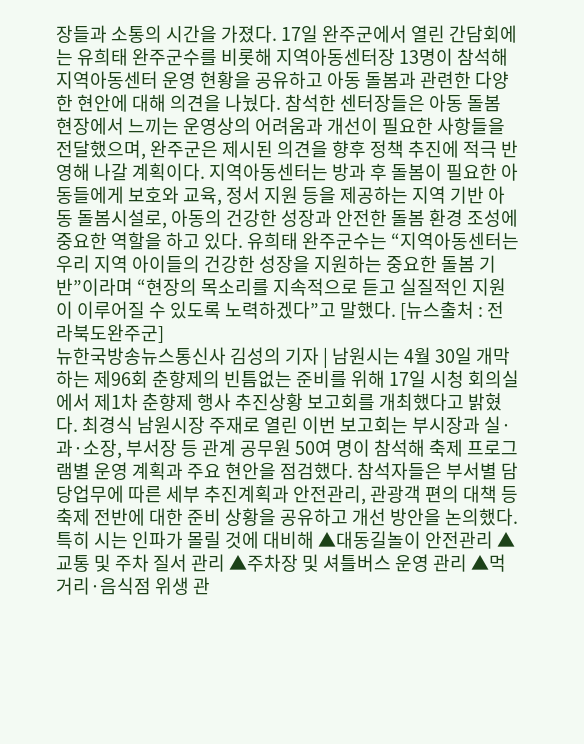장들과 소통의 시간을 가졌다. 17일 완주군에서 열린 간담회에는 유희태 완주군수를 비롯해 지역아동센터장 13명이 참석해 지역아동센터 운영 현황을 공유하고 아동 돌봄과 관련한 다양한 현안에 대해 의견을 나눴다. 참석한 센터장들은 아동 돌봄 현장에서 느끼는 운영상의 어려움과 개선이 필요한 사항들을 전달했으며, 완주군은 제시된 의견을 향후 정책 추진에 적극 반영해 나갈 계획이다. 지역아동센터는 방과 후 돌봄이 필요한 아동들에게 보호와 교육, 정서 지원 등을 제공하는 지역 기반 아동 돌봄시설로, 아동의 건강한 성장과 안전한 돌봄 환경 조성에 중요한 역할을 하고 있다. 유희태 완주군수는 “지역아동센터는 우리 지역 아이들의 건강한 성장을 지원하는 중요한 돌봄 기반”이라며 “현장의 목소리를 지속적으로 듣고 실질적인 지원이 이루어질 수 있도록 노력하겠다”고 말했다. [뉴스출처 : 전라북도완주군]
뉴한국방송뉴스통신사 김성의 기자 | 남원시는 4월 30일 개막하는 제96회 춘향제의 빈틈없는 준비를 위해 17일 시청 회의실에서 제1차 춘향제 행사 추진상황 보고회를 개최했다고 밝혔다. 최경식 남원시장 주재로 열린 이번 보고회는 부시장과 실·과·소장, 부서장 등 관계 공무원 50여 명이 참석해 축제 프로그램별 운영 계획과 주요 현안을 점검했다. 참석자들은 부서별 담당업무에 따른 세부 추진계획과 안전관리, 관광객 편의 대책 등 축제 전반에 대한 준비 상황을 공유하고 개선 방안을 논의했다. 특히 시는 인파가 몰릴 것에 대비해 ▲대동길놀이 안전관리 ▲교통 및 주차 질서 관리 ▲주차장 및 셔틀버스 운영 관리 ▲먹거리·음식점 위생 관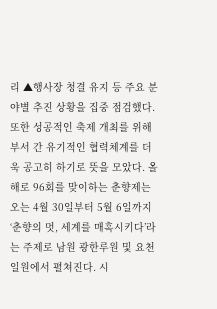리 ▲행사장 청결 유지 등 주요 분야별 추진 상황을 집중 점검했다. 또한 성공적인 축제 개최를 위해 부서 간 유기적인 협력체계를 더욱 공고히 하기로 뜻을 모았다. 올해로 96회를 맞이하는 춘향제는 오는 4월 30일부터 5월 6일까지 ‘춘향의 멋, 세계를 매혹시키다’라는 주제로 남원 광한루원 및 요천 일원에서 펼쳐진다. 시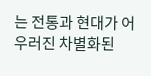는 전통과 현대가 어우러진 차별화된